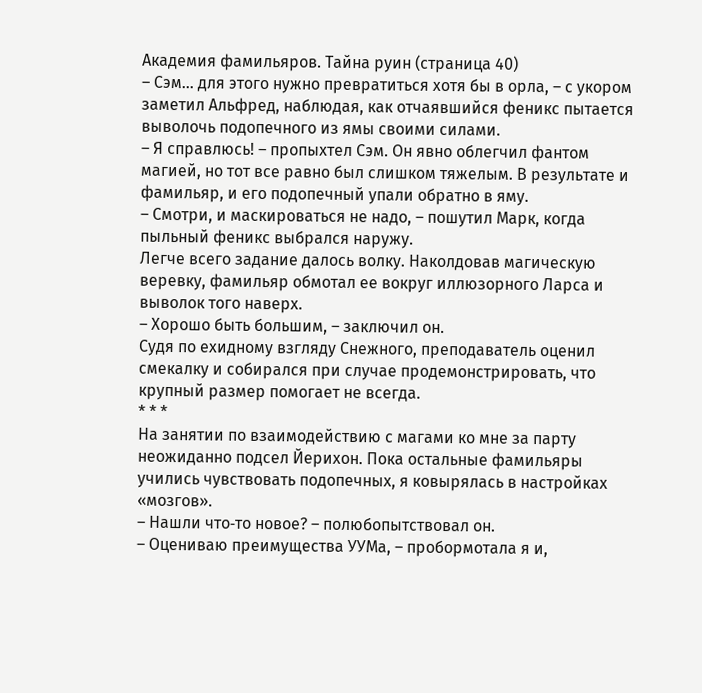Академия фамильяров. Тайна руин (страница 40)
– Сэм… для этого нужно превратиться хотя бы в орла, – с укором заметил Альфред, наблюдая, как отчаявшийся феникс пытается выволочь подопечного из ямы своими силами.
– Я справлюсь! – пропыхтел Сэм. Он явно облегчил фантом магией, но тот все равно был слишком тяжелым. В результате и фамильяр, и его подопечный упали обратно в яму.
– Смотри, и маскироваться не надо, – пошутил Марк, когда пыльный феникс выбрался наружу.
Легче всего задание далось волку. Наколдовав магическую веревку, фамильяр обмотал ее вокруг иллюзорного Ларса и выволок того наверх.
– Хорошо быть большим, – заключил он.
Судя по ехидному взгляду Снежного, преподаватель оценил смекалку и собирался при случае продемонстрировать, что крупный размер помогает не всегда.
* * *
На занятии по взаимодействию с магами ко мне за парту неожиданно подсел Йерихон. Пока остальные фамильяры учились чувствовать подопечных, я ковырялась в настройках «мозгов».
– Нашли что‑то новое? – полюбопытствовал он.
– Оцениваю преимущества УУМа, – пробормотала я и,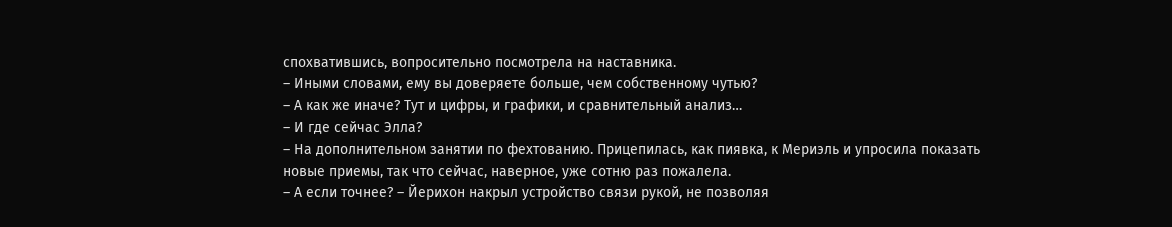спохватившись, вопросительно посмотрела на наставника.
– Иными словами, ему вы доверяете больше, чем собственному чутью?
– А как же иначе? Тут и цифры, и графики, и сравнительный анализ…
– И где сейчас Элла?
– На дополнительном занятии по фехтованию. Прицепилась, как пиявка, к Мериэль и упросила показать новые приемы, так что сейчас, наверное, уже сотню раз пожалела.
– А если точнее? – Йерихон накрыл устройство связи рукой, не позволяя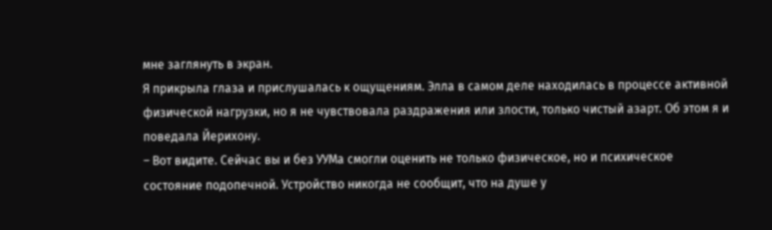мне заглянуть в экран.
Я прикрыла глаза и прислушалась к ощущениям. Элла в самом деле находилась в процессе активной физической нагрузки, но я не чувствовала раздражения или злости, только чистый азарт. Об этом я и поведала Йерихону.
– Вот видите. Сейчас вы и без УУМа смогли оценить не только физическое, но и психическое состояние подопечной. Устройство никогда не сообщит, что на душе у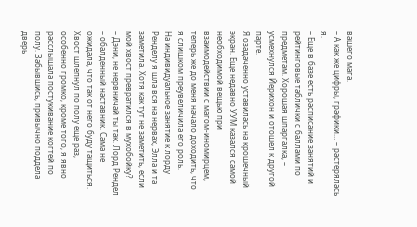вашего мага.
– А как же цифры, графики… – растерялась я.
– Еще в базе есть расписание занятий и рейтинговые таблички с баллами по предметам. Хорошая шпаргалка, – усмехнулся Йерихон и отошел к другой парте.
Я озадаченно уставилась на крошечный экран. Еще недавно УУМ казался самой необходимой вещью при взаимодействии с магом‑иномирцем, теперь же до меня начало доходить, что я слишком преувеличила его роль.
На индивидуальное занятие к лорду Ренделу я шла вся на нервах, Элла и та заметила. Хотя как тут не заметить, если мой хвост превратился в мухобойку?
– Дэни, не нервничай ты так. Лорд Рендел – обалденный наставник. Сама не ожидала, что так от него буду тащиться.
Хвост шлепнул по полу еще раз, особенно громко, кроме того, я явно расслышала постукивание когтей по полу. Забывшись, привычно поддела дверь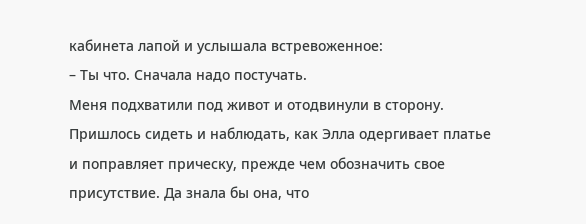кабинета лапой и услышала встревоженное:
– Ты что. Сначала надо постучать.
Меня подхватили под живот и отодвинули в сторону. Пришлось сидеть и наблюдать, как Элла одергивает платье и поправляет прическу, прежде чем обозначить свое присутствие. Да знала бы она, что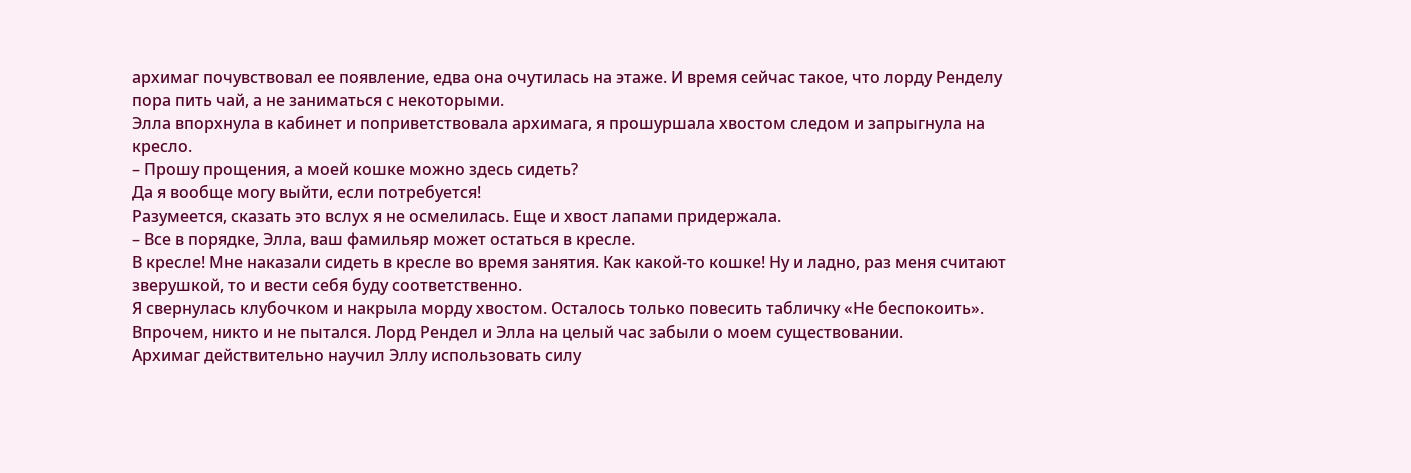архимаг почувствовал ее появление, едва она очутилась на этаже. И время сейчас такое, что лорду Ренделу пора пить чай, а не заниматься с некоторыми.
Элла впорхнула в кабинет и поприветствовала архимага, я прошуршала хвостом следом и запрыгнула на кресло.
– Прошу прощения, а моей кошке можно здесь сидеть?
Да я вообще могу выйти, если потребуется!
Разумеется, сказать это вслух я не осмелилась. Еще и хвост лапами придержала.
– Все в порядке, Элла, ваш фамильяр может остаться в кресле.
В кресле! Мне наказали сидеть в кресле во время занятия. Как какой‑то кошке! Ну и ладно, раз меня считают зверушкой, то и вести себя буду соответственно.
Я свернулась клубочком и накрыла морду хвостом. Осталось только повесить табличку «Не беспокоить». Впрочем, никто и не пытался. Лорд Рендел и Элла на целый час забыли о моем существовании.
Архимаг действительно научил Эллу использовать силу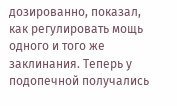дозированно, показал, как регулировать мощь одного и того же заклинания. Теперь у подопечной получались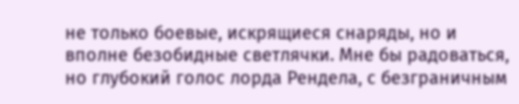не только боевые, искрящиеся снаряды, но и вполне безобидные светлячки. Мне бы радоваться, но глубокий голос лорда Рендела, с безграничным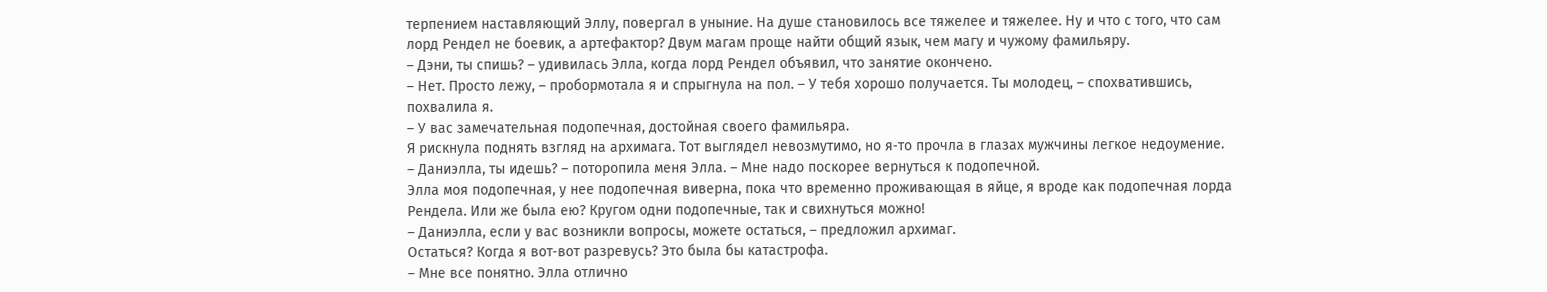терпением наставляющий Эллу, повергал в уныние. На душе становилось все тяжелее и тяжелее. Ну и что с того, что сам лорд Рендел не боевик, а артефактор? Двум магам проще найти общий язык, чем магу и чужому фамильяру.
– Дэни, ты спишь? – удивилась Элла, когда лорд Рендел объявил, что занятие окончено.
– Нет. Просто лежу, – пробормотала я и спрыгнула на пол. – У тебя хорошо получается. Ты молодец, – спохватившись, похвалила я.
– У вас замечательная подопечная, достойная своего фамильяра.
Я рискнула поднять взгляд на архимага. Тот выглядел невозмутимо, но я‑то прочла в глазах мужчины легкое недоумение.
– Даниэлла, ты идешь? – поторопила меня Элла. – Мне надо поскорее вернуться к подопечной.
Элла моя подопечная, у нее подопечная виверна, пока что временно проживающая в яйце, я вроде как подопечная лорда Рендела. Или же была ею? Кругом одни подопечные, так и свихнуться можно!
– Даниэлла, если у вас возникли вопросы, можете остаться, – предложил архимаг.
Остаться? Когда я вот‑вот разревусь? Это была бы катастрофа.
– Мне все понятно. Элла отлично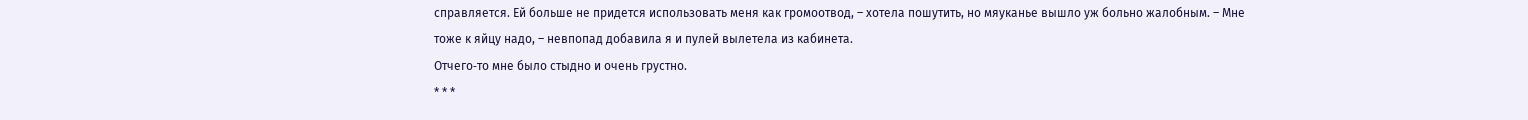справляется. Ей больше не придется использовать меня как громоотвод, – хотела пошутить, но мяуканье вышло уж больно жалобным. – Мне тоже к яйцу надо, – невпопад добавила я и пулей вылетела из кабинета.
Отчего‑то мне было стыдно и очень грустно.
* * *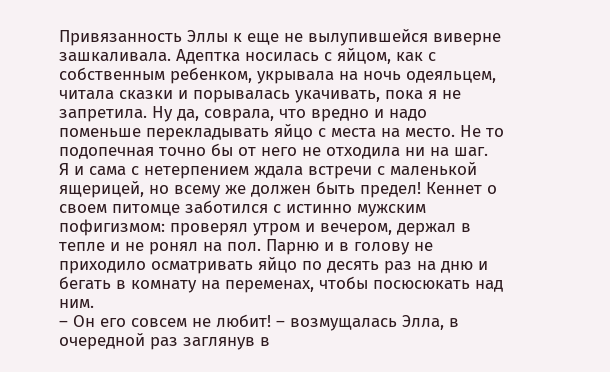Привязанность Эллы к еще не вылупившейся виверне зашкаливала. Адептка носилась с яйцом, как с собственным ребенком, укрывала на ночь одеяльцем, читала сказки и порывалась укачивать, пока я не запретила. Ну да, соврала, что вредно и надо поменьше перекладывать яйцо с места на место. Не то подопечная точно бы от него не отходила ни на шаг.
Я и сама с нетерпением ждала встречи с маленькой ящерицей, но всему же должен быть предел! Кеннет о своем питомце заботился с истинно мужским пофигизмом: проверял утром и вечером, держал в тепле и не ронял на пол. Парню и в голову не приходило осматривать яйцо по десять раз на дню и бегать в комнату на переменах, чтобы посюсюкать над ним.
– Он его совсем не любит! – возмущалась Элла, в очередной раз заглянув в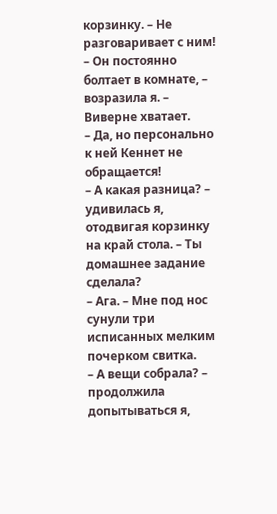корзинку. – Не разговаривает с ним!
– Он постоянно болтает в комнате, – возразила я. – Виверне хватает.
– Да, но персонально к ней Кеннет не обращается!
– А какая разница? – удивилась я, отодвигая корзинку на край стола. – Ты домашнее задание сделала?
– Ага. – Мне под нос сунули три исписанных мелким почерком свитка.
– А вещи собрала? – продолжила допытываться я,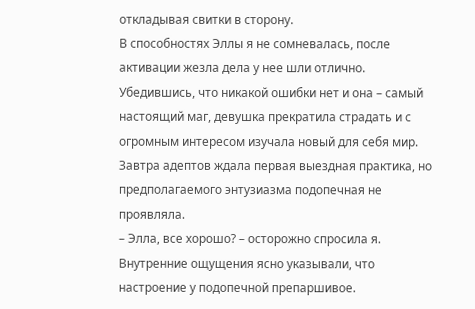откладывая свитки в сторону.
В способностях Эллы я не сомневалась, после активации жезла дела у нее шли отлично. Убедившись, что никакой ошибки нет и она – самый настоящий маг, девушка прекратила страдать и с огромным интересом изучала новый для себя мир. Завтра адептов ждала первая выездная практика, но предполагаемого энтузиазма подопечная не проявляла.
– Элла, все хорошо? – осторожно спросила я. Внутренние ощущения ясно указывали, что настроение у подопечной препаршивое.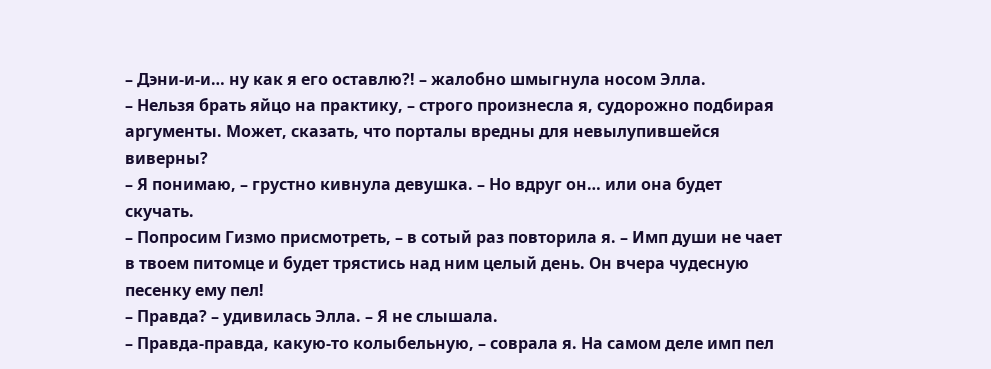– Дэни‑и‑и… ну как я его оставлю?! – жалобно шмыгнула носом Элла.
– Нельзя брать яйцо на практику, – строго произнесла я, судорожно подбирая аргументы. Может, сказать, что порталы вредны для невылупившейся виверны?
– Я понимаю, – грустно кивнула девушка. – Но вдруг он… или она будет скучать.
– Попросим Гизмо присмотреть, – в сотый раз повторила я. – Имп души не чает в твоем питомце и будет трястись над ним целый день. Он вчера чудесную песенку ему пел!
– Правда? – удивилась Элла. – Я не слышала.
– Правда‑правда, какую‑то колыбельную, – соврала я. На самом деле имп пел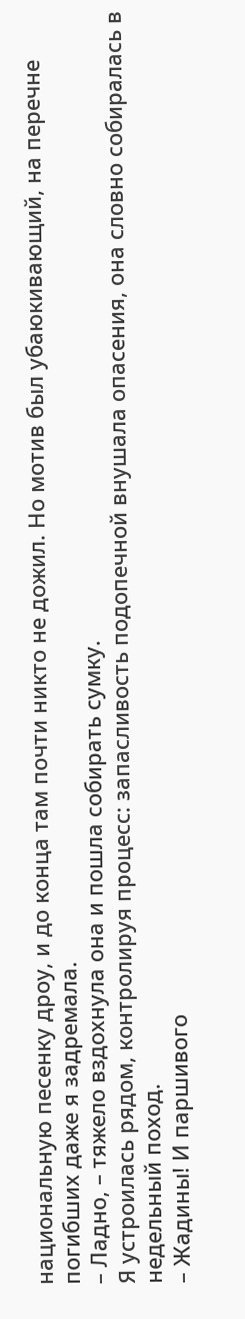национальную песенку дроу, и до конца там почти никто не дожил. Но мотив был убаюкивающий, на перечне погибших даже я задремала.
– Ладно, – тяжело вздохнула она и пошла собирать сумку.
Я устроилась рядом, контролируя процесс: запасливость подопечной внушала опасения, она словно собиралась в недельный поход.
– Жадины! И паршивого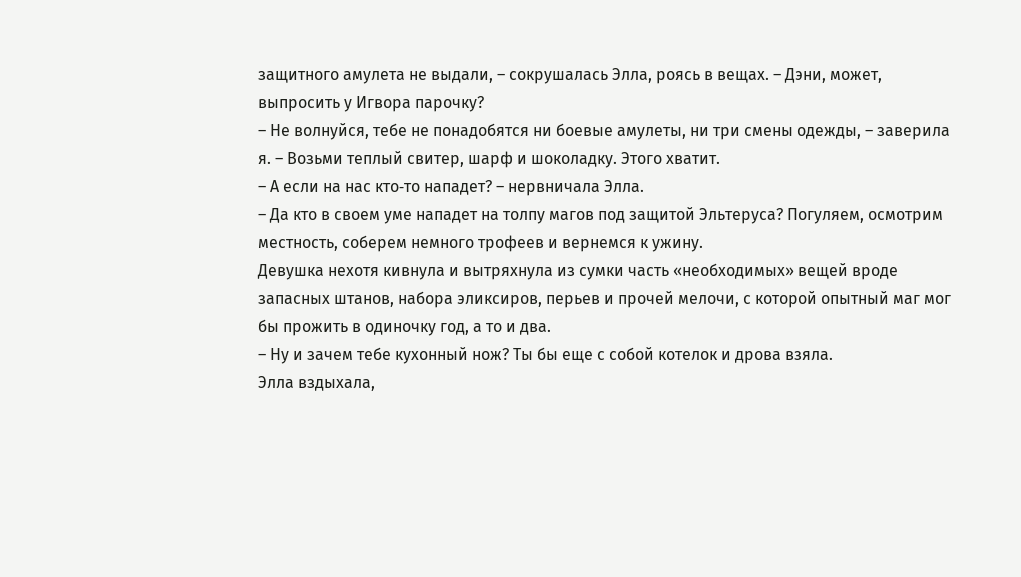защитного амулета не выдали, – сокрушалась Элла, роясь в вещах. – Дэни, может, выпросить у Игвора парочку?
– Не волнуйся, тебе не понадобятся ни боевые амулеты, ни три смены одежды, – заверила я. – Возьми теплый свитер, шарф и шоколадку. Этого хватит.
– А если на нас кто‑то нападет? – нервничала Элла.
– Да кто в своем уме нападет на толпу магов под защитой Эльтеруса? Погуляем, осмотрим местность, соберем немного трофеев и вернемся к ужину.
Девушка нехотя кивнула и вытряхнула из сумки часть «необходимых» вещей вроде запасных штанов, набора эликсиров, перьев и прочей мелочи, с которой опытный маг мог бы прожить в одиночку год, а то и два.
– Ну и зачем тебе кухонный нож? Ты бы еще с собой котелок и дрова взяла.
Элла вздыхала,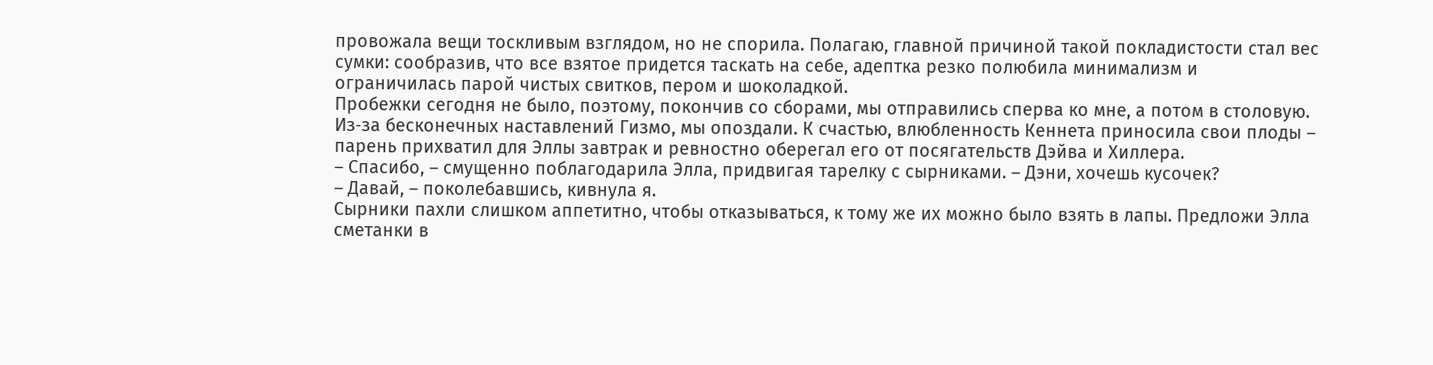провожала вещи тоскливым взглядом, но не спорила. Полагаю, главной причиной такой покладистости стал вес сумки: сообразив, что все взятое придется таскать на себе, адептка резко полюбила минимализм и ограничилась парой чистых свитков, пером и шоколадкой.
Пробежки сегодня не было, поэтому, покончив со сборами, мы отправились сперва ко мне, а потом в столовую. Из‑за бесконечных наставлений Гизмо, мы опоздали. К счастью, влюбленность Кеннета приносила свои плоды – парень прихватил для Эллы завтрак и ревностно оберегал его от посягательств Дэйва и Хиллера.
– Спасибо, – смущенно поблагодарила Элла, придвигая тарелку с сырниками. – Дэни, хочешь кусочек?
– Давай, – поколебавшись, кивнула я.
Сырники пахли слишком аппетитно, чтобы отказываться, к тому же их можно было взять в лапы. Предложи Элла сметанки в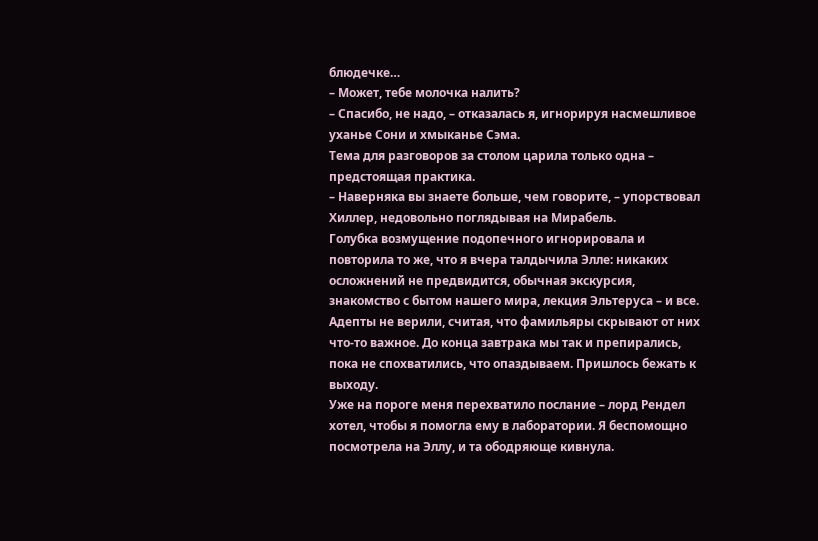блюдечке…
– Может, тебе молочка налить?
– Спасибо, не надо, – отказалась я, игнорируя насмешливое уханье Сони и хмыканье Сэма.
Тема для разговоров за столом царила только одна – предстоящая практика.
– Наверняка вы знаете больше, чем говорите, – упорствовал Хиллер, недовольно поглядывая на Мирабель.
Голубка возмущение подопечного игнорировала и повторила то же, что я вчера талдычила Элле: никаких осложнений не предвидится, обычная экскурсия, знакомство с бытом нашего мира, лекция Эльтеруса – и все. Адепты не верили, считая, что фамильяры скрывают от них что‑то важное. До конца завтрака мы так и препирались, пока не спохватились, что опаздываем. Пришлось бежать к выходу.
Уже на пороге меня перехватило послание – лорд Рендел хотел, чтобы я помогла ему в лаборатории. Я беспомощно посмотрела на Эллу, и та ободряюще кивнула.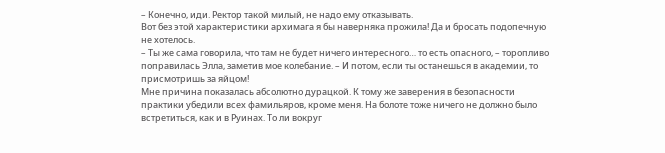– Конечно, иди. Ректор такой милый, не надо ему отказывать.
Вот без этой характеристики архимага я бы наверняка прожила! Да и бросать подопечную не хотелось.
– Ты же сама говорила, что там не будет ничего интересного… то есть опасного, – торопливо поправилась Элла, заметив мое колебание. – И потом, если ты останешься в академии, то присмотришь за яйцом!
Мне причина показалась абсолютно дурацкой. К тому же заверения в безопасности практики убедили всех фамильяров, кроме меня. На болоте тоже ничего не должно было встретиться, как и в Руинах. То ли вокруг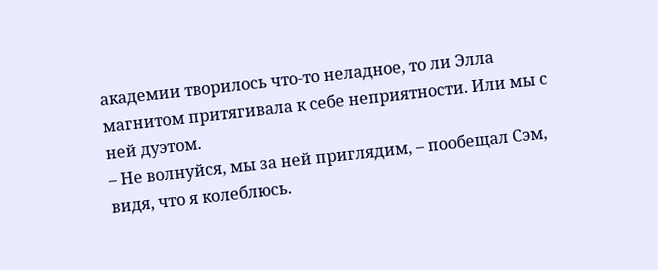академии творилось что‑то неладное, то ли Элла магнитом притягивала к себе неприятности. Или мы с ней дуэтом.
– Не волнуйся, мы за ней приглядим, – пообещал Сэм, видя, что я колеблюсь.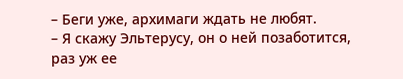– Беги уже, архимаги ждать не любят.
– Я скажу Эльтерусу, он о ней позаботится, раз уж ее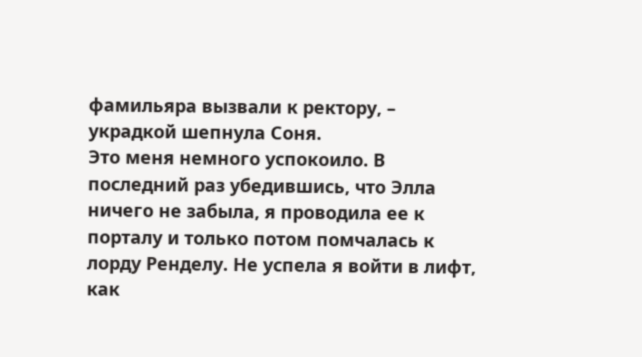фамильяра вызвали к ректору, – украдкой шепнула Соня.
Это меня немного успокоило. В последний раз убедившись, что Элла ничего не забыла, я проводила ее к порталу и только потом помчалась к лорду Ренделу. Не успела я войти в лифт, как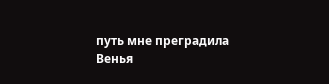путь мне преградила Венья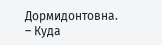Дормидонтовна.
– Куда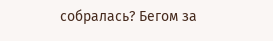собралась? Бегом за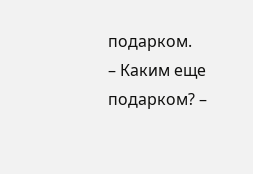подарком.
– Каким еще подарком? –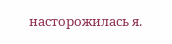насторожилась я.